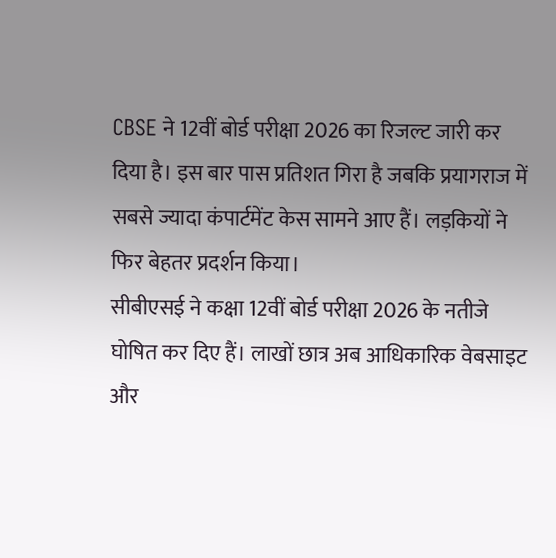CBSE ने 12वीं बोर्ड परीक्षा 2026 का रिजल्ट जारी कर दिया है। इस बार पास प्रतिशत गिरा है जबकि प्रयागराज में सबसे ज्यादा कंपार्टमेंट केस सामने आए हैं। लड़कियों ने फिर बेहतर प्रदर्शन किया।
सीबीएसई ने कक्षा 12वीं बोर्ड परीक्षा 2026 के नतीजे घोषित कर दिए हैं। लाखों छात्र अब आधिकारिक वेबसाइट और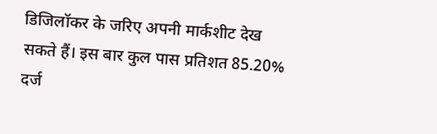डिजिलॉकर के जरिए अपनी मार्कशीट देख सकते हैं। इस बार कुल पास प्रतिशत 85.20% दर्ज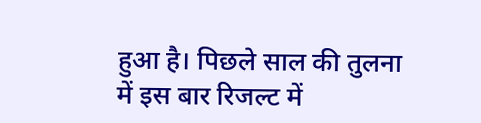हुआ है। पिछले साल की तुलना में इस बार रिजल्ट में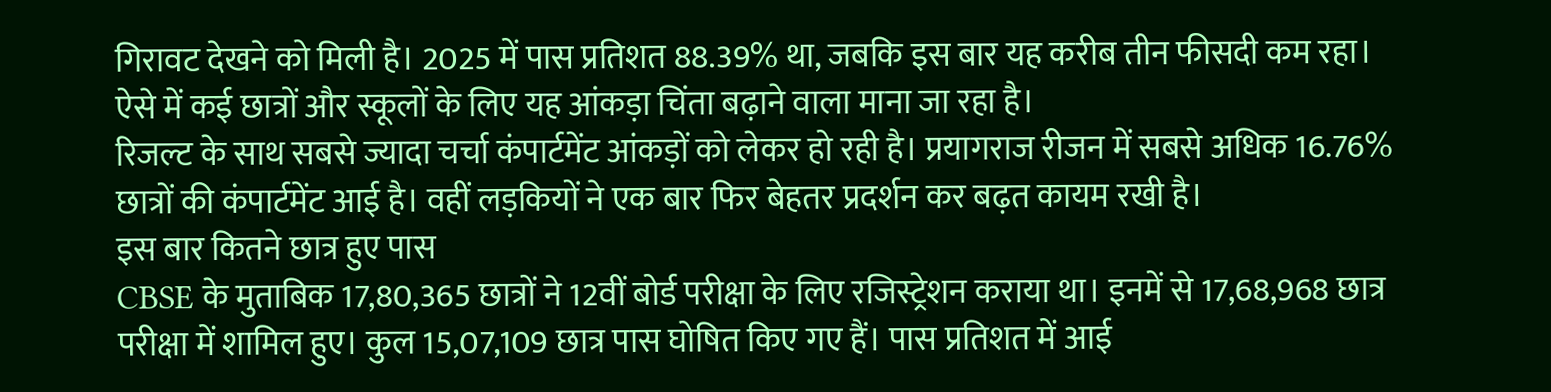गिरावट देखने को मिली है। 2025 में पास प्रतिशत 88.39% था, जबकि इस बार यह करीब तीन फीसदी कम रहा। ऐसे में कई छात्रों और स्कूलों के लिए यह आंकड़ा चिंता बढ़ाने वाला माना जा रहा है।
रिजल्ट के साथ सबसे ज्यादा चर्चा कंपार्टमेंट आंकड़ों को लेकर हो रही है। प्रयागराज रीजन में सबसे अधिक 16.76% छात्रों की कंपार्टमेंट आई है। वहीं लड़कियों ने एक बार फिर बेहतर प्रदर्शन कर बढ़त कायम रखी है।
इस बार कितने छात्र हुए पास
CBSE के मुताबिक 17,80,365 छात्रों ने 12वीं बोर्ड परीक्षा के लिए रजिस्ट्रेशन कराया था। इनमें से 17,68,968 छात्र परीक्षा में शामिल हुए। कुल 15,07,109 छात्र पास घोषित किए गए हैं। पास प्रतिशत में आई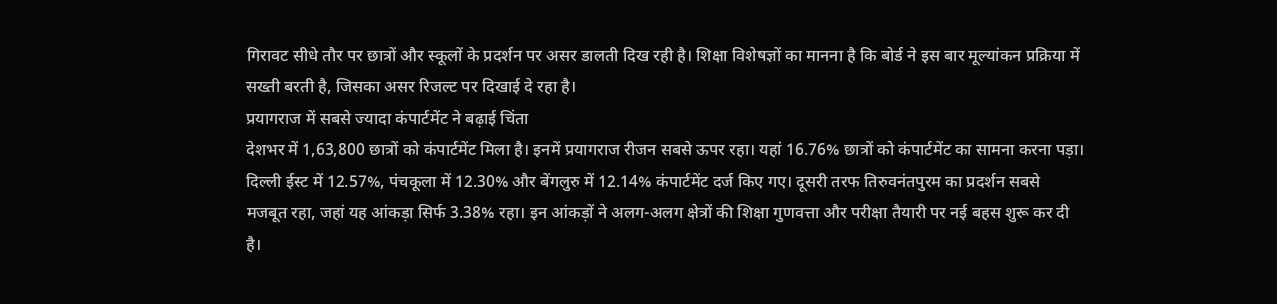गिरावट सीधे तौर पर छात्रों और स्कूलों के प्रदर्शन पर असर डालती दिख रही है। शिक्षा विशेषज्ञों का मानना है कि बोर्ड ने इस बार मूल्यांकन प्रक्रिया में सख्ती बरती है, जिसका असर रिजल्ट पर दिखाई दे रहा है।
प्रयागराज में सबसे ज्यादा कंपार्टमेंट ने बढ़ाई चिंता
देशभर में 1,63,800 छात्रों को कंपार्टमेंट मिला है। इनमें प्रयागराज रीजन सबसे ऊपर रहा। यहां 16.76% छात्रों को कंपार्टमेंट का सामना करना पड़ा। दिल्ली ईस्ट में 12.57%, पंचकूला में 12.30% और बेंगलुरु में 12.14% कंपार्टमेंट दर्ज किए गए। दूसरी तरफ तिरुवनंतपुरम का प्रदर्शन सबसे मजबूत रहा, जहां यह आंकड़ा सिर्फ 3.38% रहा। इन आंकड़ों ने अलग-अलग क्षेत्रों की शिक्षा गुणवत्ता और परीक्षा तैयारी पर नई बहस शुरू कर दी है।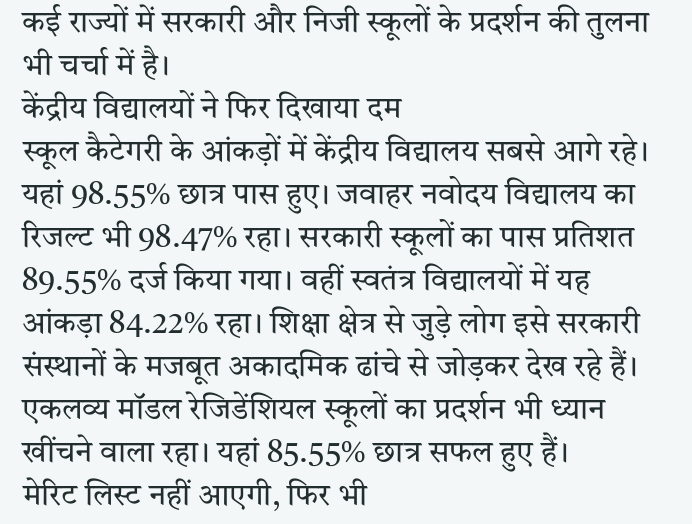कई राज्यों में सरकारी और निजी स्कूलों के प्रदर्शन की तुलना भी चर्चा में है।
केंद्रीय विद्यालयों ने फिर दिखाया दम
स्कूल कैटेगरी के आंकड़ों में केंद्रीय विद्यालय सबसे आगे रहे। यहां 98.55% छात्र पास हुए। जवाहर नवोदय विद्यालय का रिजल्ट भी 98.47% रहा। सरकारी स्कूलों का पास प्रतिशत 89.55% दर्ज किया गया। वहीं स्वतंत्र विद्यालयों में यह आंकड़ा 84.22% रहा। शिक्षा क्षेत्र से जुड़े लोग इसे सरकारी संस्थानों के मजबूत अकादमिक ढांचे से जोड़कर देख रहे हैं। एकलव्य मॉडल रेजिडेंशियल स्कूलों का प्रदर्शन भी ध्यान खींचने वाला रहा। यहां 85.55% छात्र सफल हुए हैं।
मेरिट लिस्ट नहीं आएगी, फिर भी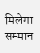मिलेगा सम्मान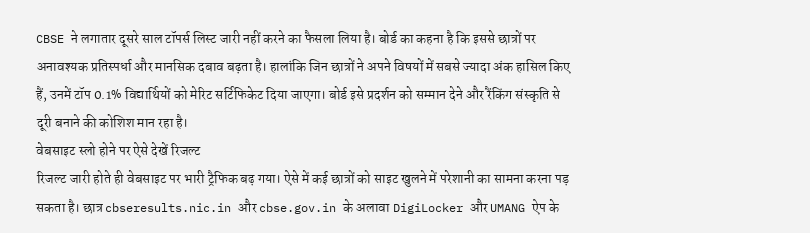CBSE ने लगातार दूसरे साल टॉपर्स लिस्ट जारी नहीं करने का फैसला लिया है। बोर्ड का कहना है कि इससे छात्रों पर अनावश्यक प्रतिस्पर्धा और मानसिक दबाव बढ़ता है। हालांकि जिन छात्रों ने अपने विषयों में सबसे ज्यादा अंक हासिल किए हैं, उनमें टॉप 0.1% विद्यार्थियों को मेरिट सर्टिफिकेट दिया जाएगा। बोर्ड इसे प्रदर्शन को सम्मान देने और रैंकिंग संस्कृति से दूरी बनाने की कोशिश मान रहा है।
वेबसाइट स्लो होने पर ऐसे देखें रिजल्ट
रिजल्ट जारी होते ही वेबसाइट पर भारी ट्रैफिक बढ़ गया। ऐसे में कई छात्रों को साइट खुलने में परेशानी का सामना करना पड़ सकता है। छात्र cbseresults.nic.in और cbse.gov.in के अलावा DigiLocker और UMANG ऐप के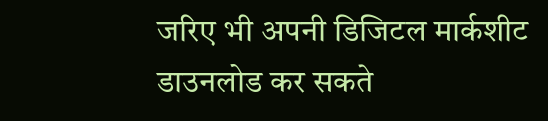जरिए भी अपनी डिजिटल मार्कशीट डाउनलोड कर सकते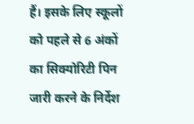हैं। इसके लिए स्कूलों को पहले से 6 अंकों का सिक्योरिटी पिन जारी करने के निर्देश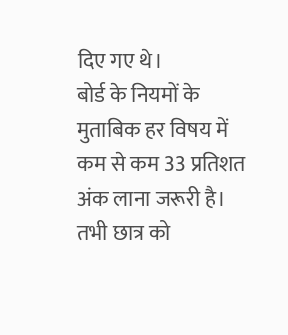दिए गए थे।
बोर्ड के नियमों के मुताबिक हर विषय में कम से कम 33 प्रतिशत अंक लाना जरूरी है। तभी छात्र को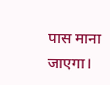पास माना जाएगा।